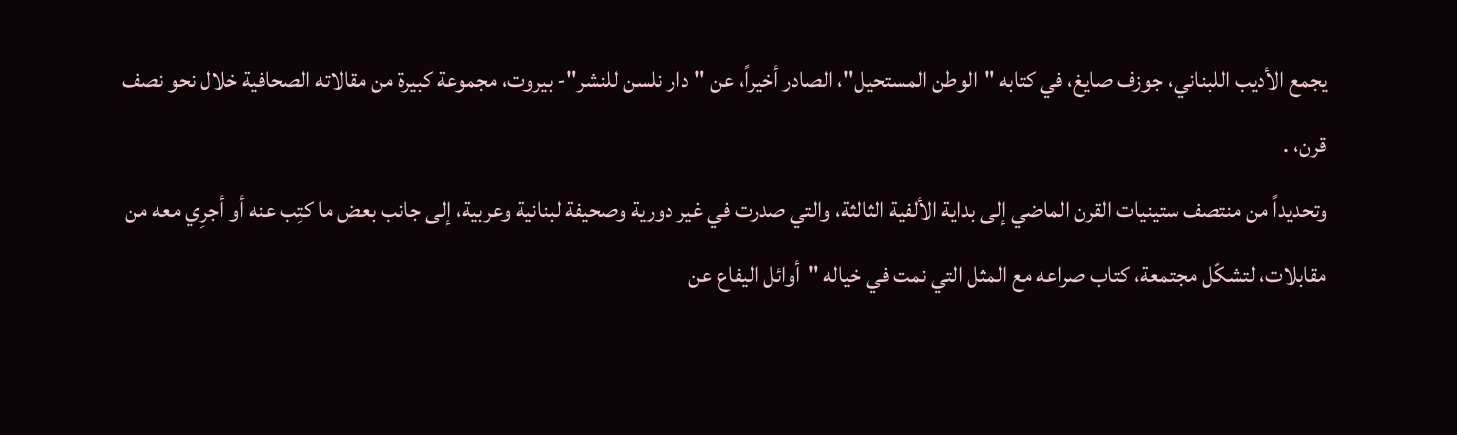يجمع الأديب اللبناني، جوزف صايغ، في كتابه "الوطن المستحيل"، الصادر أخيراً، عن "دار نلسن للنشر"- بيروت، مجموعة كبيرة من مقالاته الصحافية خلال نحو نصف قرن، .
وتحديداً من منتصف ستينيات القرن الماضي إلى بداية الألفية الثالثة، والتي صدرت في غير دورية وصحيفة لبنانية وعربية، إلى جانب بعض ما كتِب عنه أو أجرِي معه من مقابلات، لتشكّل مجتمعة، كتاب صراعه مع المثل التي نمت في خياله "أوائل اليفاع عن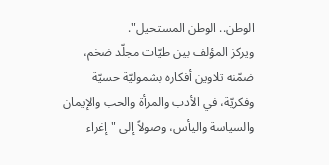الوطن.. الوطن المستحيل".
ويركز المؤلف بين طيّات مجلّد ضخم، ضمّنه تلاوين أفكاره بشموليّة حسيّة وفكريّة، في الأدب والمرأة والحب والإيمان والسياسة واليأس، وصولاً إلى "إغراء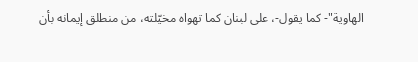الهاوية"- كما يقول-، على لبنان كما تهواه مخيّلته، من منطلق إيمانه بأن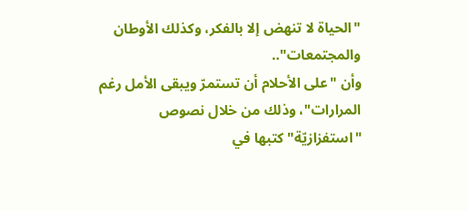"الحياة لا تنهض إلا بالفكر، وكذلك الأوطان والمجتمعات"..
وأن "على الأحلام أن تستمرّ ويبقى الأمل رغم المرارات"، وذلك من خلال نصوص "استفزازيّة" كتبها في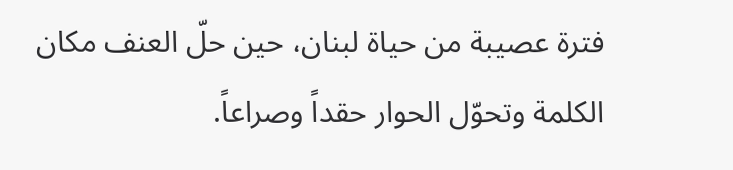فترة عصيبة من حياة لبنان، حين حلّ العنف مكان الكلمة وتحوّل الحوار حقداً وصراعاً.